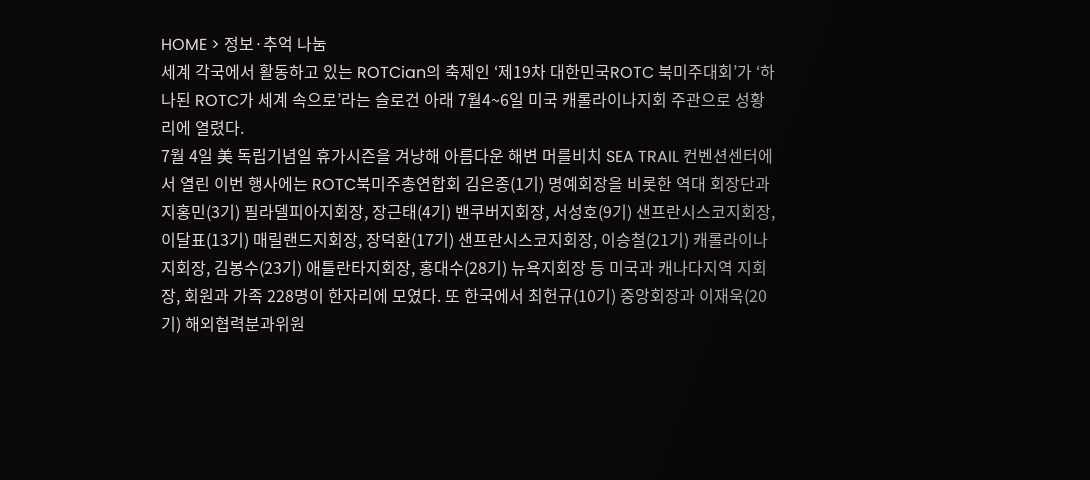HOME > 정보·추억 나눔
세계 각국에서 활동하고 있는 ROTCian의 축제인 ‘제19차 대한민국ROTC 북미주대회’가 ‘하나된 ROTC가 세계 속으로’라는 슬로건 아래 7월4~6일 미국 캐롤라이나지회 주관으로 성황리에 열렸다.
7월 4일 美 독립기념일 휴가시즌을 겨냥해 아름다운 해변 머를비치 SEA TRAIL 컨벤션센터에서 열린 이번 행사에는 ROTC북미주총연합회 김은종(1기) 명예회장을 비롯한 역대 회장단과 지홍민(3기) 필라델피아지회장, 장근태(4기) 밴쿠버지회장, 서성호(9기) 샌프란시스코지회장, 이달표(13기) 매릴랜드지회장, 장덕환(17기) 샌프란시스코지회장, 이승철(21기) 캐롤라이나지회장, 김봉수(23기) 애틀란타지회장, 홍대수(28기) 뉴욕지회장 등 미국과 캐나다지역 지회장, 회원과 가족 228명이 한자리에 모였다. 또 한국에서 최헌규(10기) 중앙회장과 이재욱(20기) 해외협력분과위원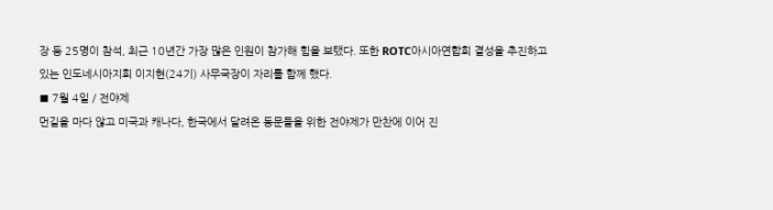장 등 25명이 참석, 최근 10년간 가장 많은 인원이 참가해 힘을 보탰다. 또한 ROTC아시아연합회 결성을 추진하고 있는 인도네시아지회 이지현(24기) 사무국장이 자리를 함께 했다.
■ 7월 4일 / 전야제
먼길을 마다 않고 미국과 캐나다, 한국에서 달려온 동문들을 위한 전야제가 만찬에 이어 진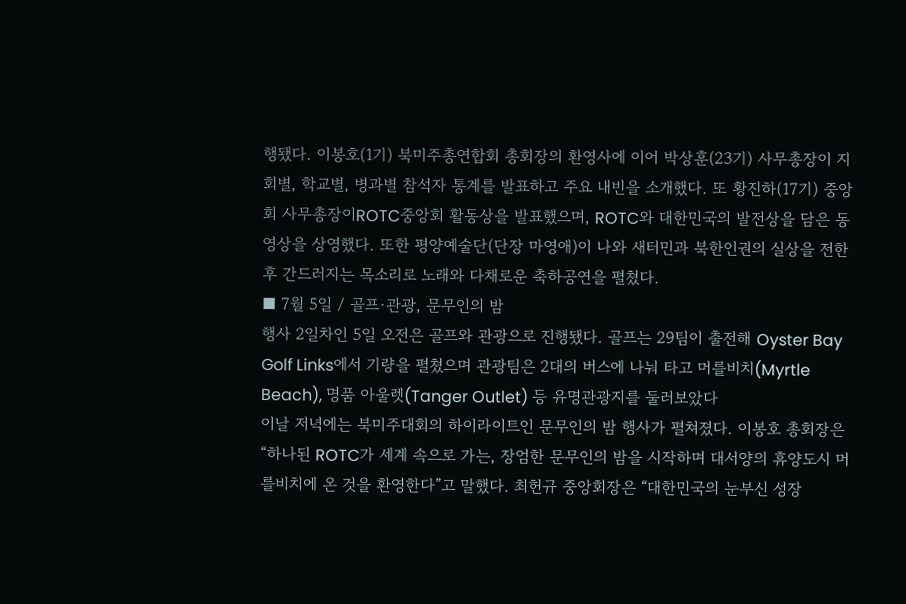행됐다. 이봉호(1기) 북미주총연합회 총회장의 환영사에 이어 박상훈(23기) 사무총장이 지회별, 학교별, 병과별 참석자 통계를 발표하고 주요 내빈을 소개했다. 또 황진하(17기) 중앙회 사무총장이ROTC중앙회 활동상을 발표했으며, ROTC와 대한민국의 발전상을 담은 동영상을 상영했다. 또한 평양예술단(단장 마영애)이 나와 새터민과 북한인권의 실상을 전한 후 간드러지는 목소리로 노래와 다채로운 축하공연을 펼쳤다.
■ 7월 5일 / 골프·관광, 문무인의 밤
행사 2일차인 5일 오전은 골프와 관광으로 진행됐다. 골프는 29팀이 출전해 Oyster Bay Golf Links에서 기량을 펼쳤으며 관광팀은 2대의 버스에 나눠 타고 머를비치(Myrtle Beach), 명품 아울렛(Tanger Outlet) 등 유명관광지를 둘러보았다
이날 저녁에는 북미주대회의 하이라이트인 문무인의 밤 행사가 펼쳐졌다. 이봉호 총회장은 “하나된 ROTC가 세계 속으로 가는, 장엄한 문무인의 밤을 시작하며 대서양의 휴양도시 머를비치에 온 것을 환영한다”고 말했다. 최헌규 중앙회장은 “대한민국의 눈부신 성장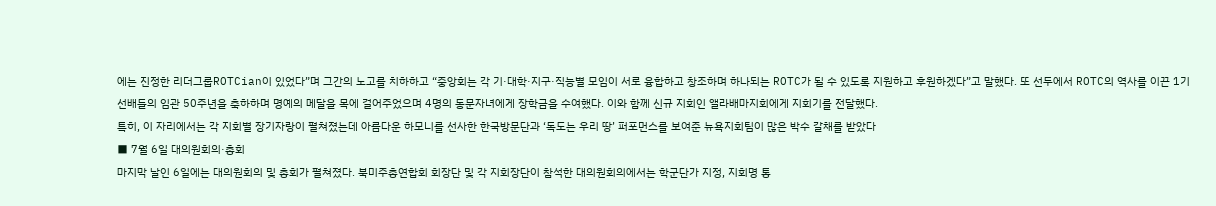에는 진정한 리더그룹ROTCian이 있었다”며 그간의 노고를 치하하고 “중앙회는 각 기·대학·지구·직능별 모임이 서로 융합하고 창조하며 하나되는 ROTC가 될 수 있도록 지원하고 후원하겠다”고 말했다. 또 선두에서 ROTC의 역사를 이끈 1기 선배들의 임관 50주년을 축하하며 명예의 메달을 목에 걸어주었으며 4명의 동문자녀에게 장학금을 수여했다. 이와 함께 신규 지회인 앨라배마지회에게 지회기를 전달했다.
특히, 이 자리에서는 각 지회별 장기자랑이 펼쳐졌는데 아름다운 하모니를 선사한 한국방문단과 ‘독도는 우리 땅’ 퍼포먼스를 보여준 뉴욕지회팀이 많은 박수 갈채를 받았다
■ 7월 6일 대의원회의·총회
마지막 날인 6일에는 대의원회의 및 총회가 펼쳐졌다. 북미주총연합회 회장단 및 각 지회장단이 참석한 대의원회의에서는 학군단가 지정, 지회명 통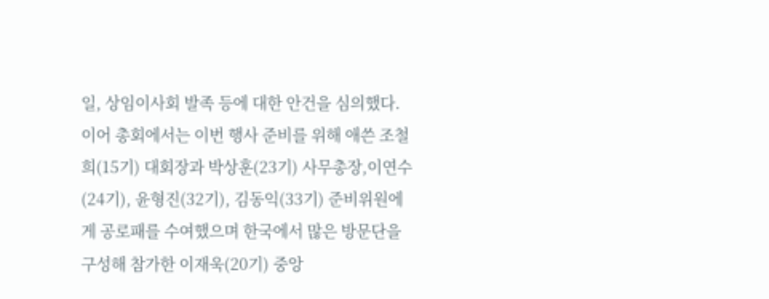일, 상임이사회 발족 등에 대한 안건을 심의했다. 이어 총회에서는 이번 행사 준비를 위해 애쓴 조철희(15기) 대회장과 박상훈(23기) 사무총장,이연수(24기), 윤형진(32기), 김동익(33기) 준비위원에게 공로패를 수여했으며 한국에서 많은 방문단을 구성해 참가한 이재욱(20기) 중앙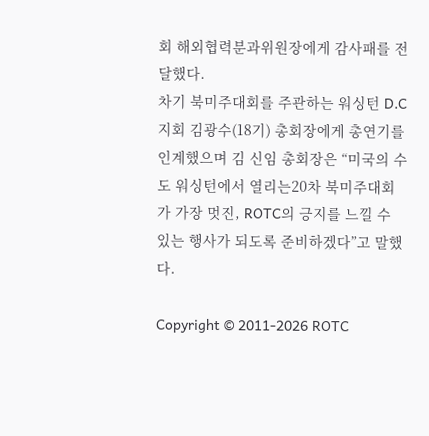회 해외협력분과위원장에게 감사패를 전달했다.
차기 북미주대회를 주관하는 워싱턴 D.C지회 김광수(18기) 총회장에게 총연기를 인계했으며 김 신임 총회장은 “미국의 수도 워싱턴에서 열리는20차 북미주대회가 가장 멋진, ROTC의 긍지를 느낄 수 있는 행사가 되도록 준비하겠다”고 말했다.

Copyright © 2011-2026 ROTC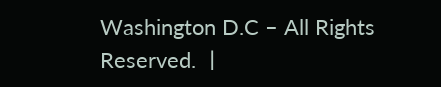Washington D.C – All Rights Reserved. ㅣ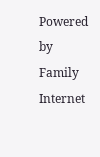Powered by Family Internet